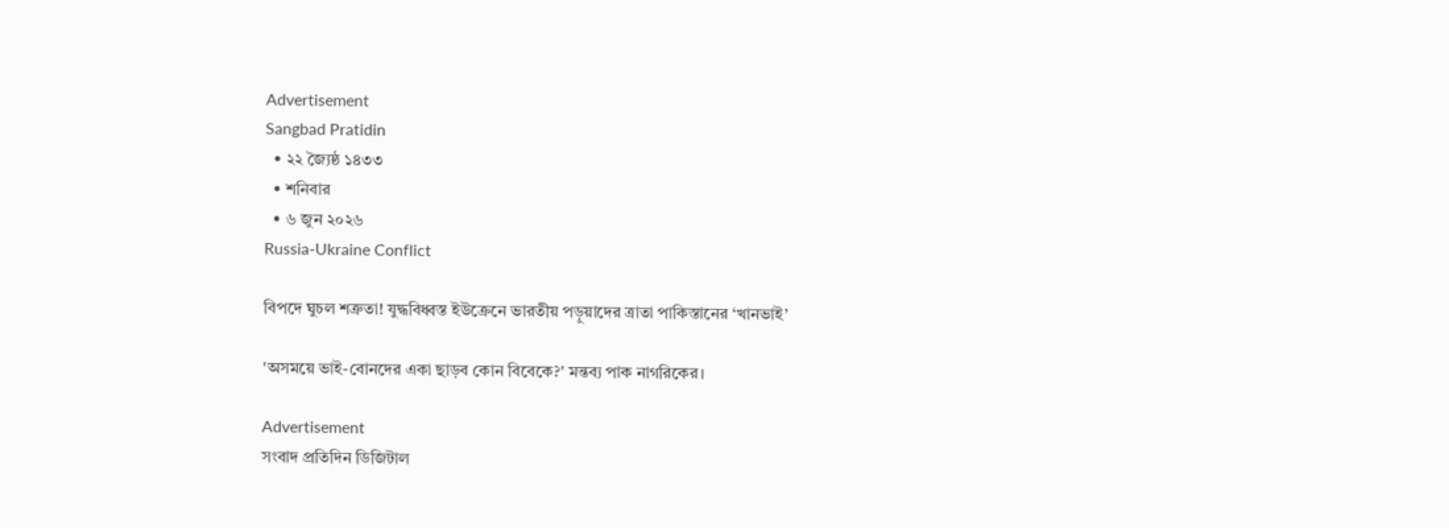Advertisement
Sangbad Pratidin
  • ২২ জ্যৈষ্ঠ ১৪৩৩
  • শনিবার
  • ৬ জুন ২০২৬
Russia-Ukraine Conflict

বিপদে ঘুচল শত্রুতা! যুদ্ধবিধ্বস্ত ইউক্রেনে ভারতীয় পড়ুয়াদের ত্রাতা পাকিস্তানের ‘খানভাই’

'অসময়ে ভাই-বোনদের একা ছাড়ব কোন বিবেকে?' মন্তব্য পাক নাগরিকের।

Advertisement
সংবাদ প্রতিদিন ডিজিটাল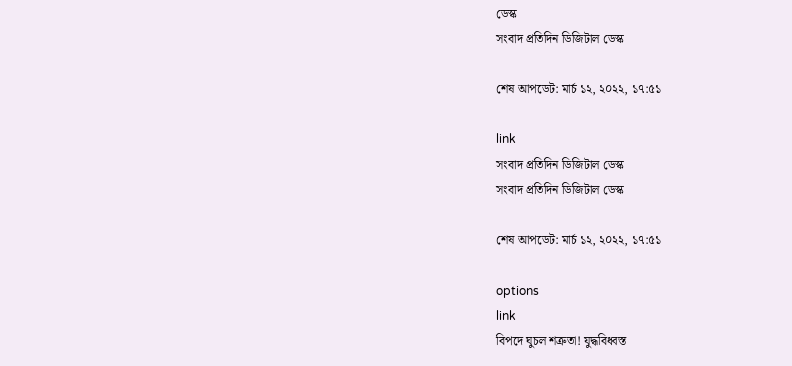ডেস্ক
সংবাদ প্রতিদিন ডিজিটাল ডেস্ক

শেষ আপডেট: মার্চ ১২, ২০২২, ১৭:৫১

link
সংবাদ প্রতিদিন ডিজিটাল ডেস্ক
সংবাদ প্রতিদিন ডিজিটাল ডেস্ক

শেষ আপডেট: মার্চ ১২, ২০২২, ১৭:৫১

options
link
বিপদে ঘুচল শত্রুতা! যুদ্ধবিধ্বস্ত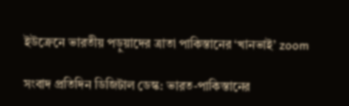ইউক্রেনে ভারতীয় পড়ুয়াদের ত্রাতা পাকিস্তানের ‘খানভাই’ zoom

সংবাদ প্রতিদিন ডিজিটাল ডেস্ক: ভারত-পাকিস্তানের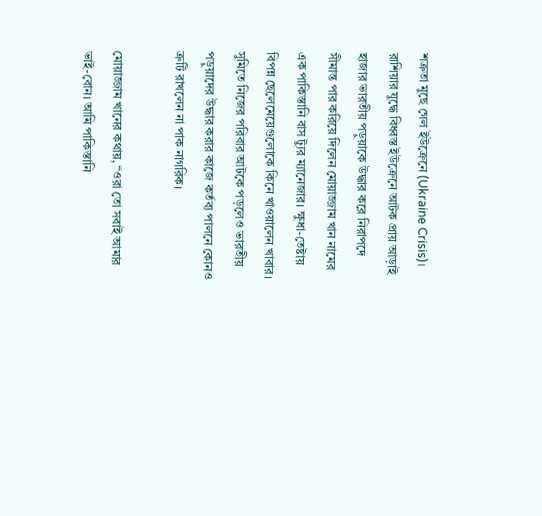শত্রুতা মুছে গেল ইউক্রেনে (Ukraine Crisis)। রাশিয়ার যুদ্ধে বিধ্বস্ত ইউক্রেনে আটক প্রায় আড়াই হাজার ভারতীয় পড়ুয়াকে উদ্ধার করে নিরাপদে সীমান্ত পার করিয়ে দিলেন মোয়াজ্জাম খান নামের এক পাকিস্তানি বাস ট্যুর ম‌্যানেজার। ক্ষুধা-তেষ্টায় বিপন্ন ছেলেমেয়েগুলোকে কিনে খাওয়ালেন খাবার। সুমিতে নিজের পরিবার আটকে পড়লেও ভারতীয় পড়ুয়াদের উদ্ধার করার কাজে কর্তব‌্য পালনে কোনও ত্রুটি রাখলেন না পাক নাগরিক।

মোয়াজ্জাম খানের কথায়, “ওরা তো সবাই আমার ভাই-বোন। আমি পাকিস্তানি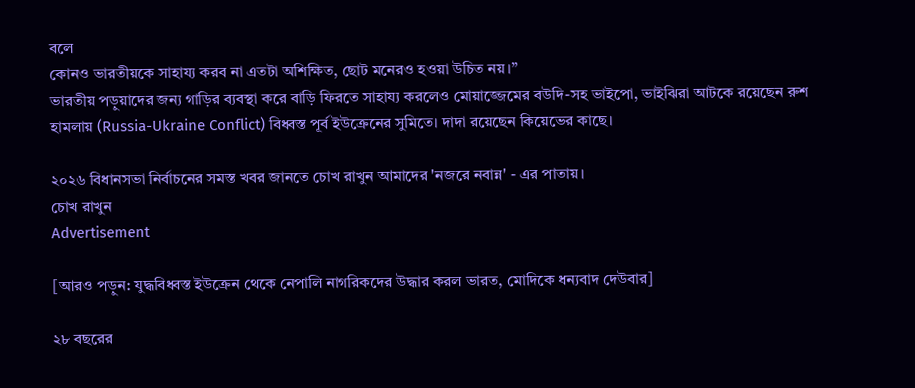বলে
কোনও ভারতীয়কে সাহায্য করব না এতটা অশিক্ষিত, ছোট মনেরও হওয়া উচিত নয়।”
ভারতীয় পড়ুয়াদের জন‌্য গাড়ির ব্যবস্থা করে বাড়ি ফিরতে সাহায্য করলেও মোয়াজ্জেমের বউদি-সহ ভাইপো, ভাইঝিরা আটকে রয়েছেন রুশ হামলায় (Russia-Ukraine Conflict) বিধ্বস্ত পূর্ব ইউক্রেনের সুমিতে। দাদা রয়েছেন কিয়েভের কাছে।

২০২৬ বিধানসভা নির্বাচনের সমস্ত খবর জানতে চোখ রাখুন আমাদের 'নজরে নবান্ন' - এর পাতায়।
চোখ রাখুন
Advertisement

[আরও পড়ুন: যুদ্ধবিধ্বস্ত ইউক্রেন থেকে নেপালি নাগরিকদের উদ্ধার করল ভারত, মোদিকে ধন্যবাদ দেউবার]

২৮ বছরের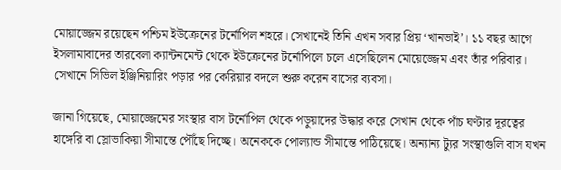মোয়াজ্জেম রয়েছেন পশ্চিম ইউক্রেনের টর্নোপিল শহরে। সেখানেই তিনি এখন সবার প্রিয় ‘খানভাই’। ১১ বছর আগে ইসলামাবাদের তারবেলা ক‌্যান্টনমেন্ট থেকে ইউক্রেনের টর্নোপিলে চলে এসেছিলেন মোয়েজ্জেম এবং তাঁর পরিবার। সেখানে সিভিল ইঞ্জিনিয়ারিং পড়ার পর কেরিয়ার বদলে শুরু করেন বাসের ব‌্যবসা।

জানা গিয়েছে, মোয়াজ্জেমের সংস্থার বাস টর্নোপিল থেকে পড়ুয়াদের উদ্ধার করে সেখান থেকে পাঁচ ঘণ্টার দূরত্বের হাঙ্গেরি বা স্লোভাকিয়া সীমান্তে পৌঁছে দিচ্ছে। অনেককে পোল্যান্ড সীমান্তে পাঠিয়েছে। অন্যান্য ট্যুর সংস্থাগুলি বাস যখন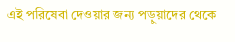এই পরিষেবা দেওয়ার জন‌্য পড়ুয়াদের থেকে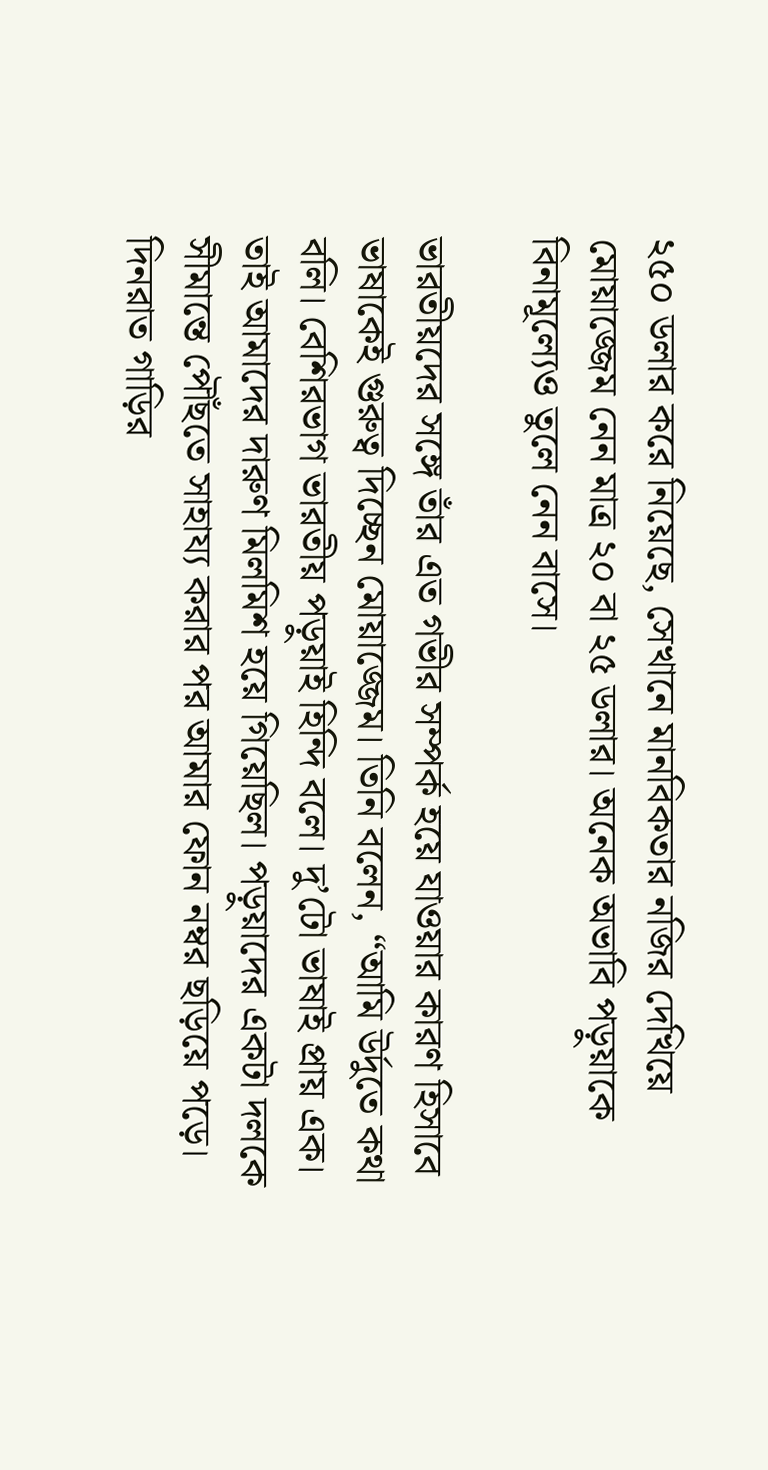২৫০ ডলার করে নিয়েছে, সেখানে মানবিকতার নজির দেখিয়ে মোয়াজ্জেম নেন মাত্র ২০ বা ২৫ ডলার। অনেক অভাবি পড়ুয়াকে বিনামূল্যেও তুলে নেন বাসে।

ভারতীয়দের সঙ্গে তাঁর এত গভীর সম্পর্ক হয়ে যাওয়ার কারণ হিসাবে ভাষাকেই গুরুত্ব দিচ্ছেন মোয়াজ্জেম। তিনি বলেন, “আমি উর্দুতে কথা বলি। বেশিরভাগ ভারতীয় পড়ুয়াই হিন্দি বলে। দু’টো ভাষাই প্রায় এক। তাই আমাদের দারুণ মিলমিশ হয়ে গিয়েছিল। পড়ুয়াদের একটা দলকে সীমান্তে পৌঁছতে সাহায্য করার পর আমার ফোন নম্বর ছড়িয়ে পড়ে। দিনরাত গাড়ির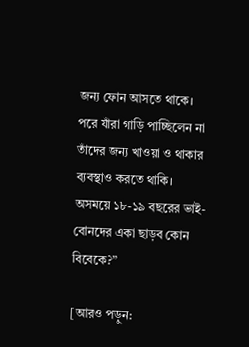জন্য ফোন আসতে থাকে। পরে যাঁরা গাড়ি পাচ্ছিলেন না তাঁদের জন্য খাওয়া ও থাকার ব্যবস্থাও করতে থাকি। অসময়ে ১৮-১৯ বছরের ভাই-বোনদের একা ছাড়ব কোন বিবেকে?”

[আরও পড়ুন: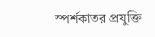স্পর্শকাতর প্রযুক্তি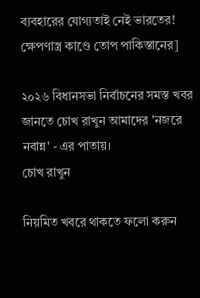ব্যবহারের যোগ্যতাই নেই ভারতের! ক্ষেপণাস্ত্র কাণ্ডে তোপ পাকিস্তানের]

২০২৬ বিধানসভা নির্বাচনের সমস্ত খবর জানতে চোখ রাখুন আমাদের 'নজরে নবান্ন' - এর পাতায়।
চোখ রাখুন

নিয়মিত খবরে থাকতে ফলো করুন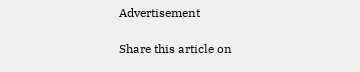Advertisement

Share this article on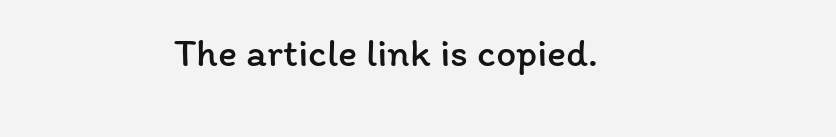The article link is copied.